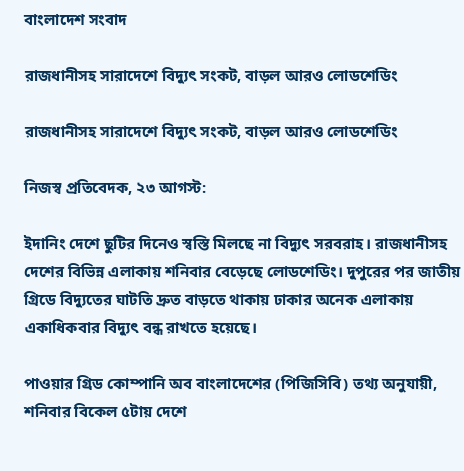বাংলাদেশ সংবাদ

রাজধানীসহ সারাদেশে বিদ্যুৎ সংকট, বাড়ল আরও লোডশেডিং

রাজধানীসহ সারাদেশে বিদ্যুৎ সংকট, বাড়ল আরও লোডশেডিং

নিজস্ব প্রতিবেদক, ২৩ আগস্ট:

ইদানিং দেশে ছুটির দিনেও স্বস্তি মিলছে না বিদ্যুৎ সরবরাহ। রাজধানীসহ দেশের বিভিন্ন এলাকায় শনিবার বেড়েছে লোডশেডিং। দুপুরের পর জাতীয় গ্রিডে বিদ্যুতের ঘাটতি দ্রুত বাড়তে থাকায় ঢাকার অনেক এলাকায় একাধিকবার বিদ্যুৎ বন্ধ রাখতে হয়েছে।

পাওয়ার গ্রিড কোম্পানি অব বাংলাদেশের (পিজিসিবি) তথ্য অনুযায়ী, শনিবার বিকেল ৫টায় দেশে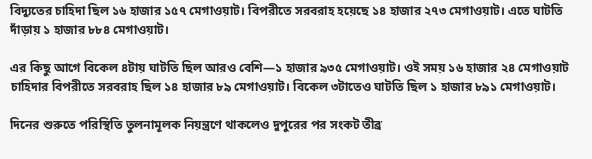বিদ্যুতের চাহিদা ছিল ১৬ হাজার ১৫৭ মেগাওয়াট। বিপরীতে সরবরাহ হয়েছে ১৪ হাজার ২৭৩ মেগাওয়াট। এতে ঘাটতি দাঁড়ায় ১ হাজার ৮৮৪ মেগাওয়াট।

এর কিছু আগে বিকেল ৪টায় ঘাটতি ছিল আরও বেশি—১ হাজার ৯৩৫ মেগাওয়াট। ওই সময় ১৬ হাজার ২৪ মেগাওয়াট চাহিদার বিপরীতে সরবরাহ ছিল ১৪ হাজার ৮৯ মেগাওয়াট। বিকেল ৩টাতেও ঘাটতি ছিল ১ হাজার ৮৯১ মেগাওয়াট।

দিনের শুরুতে পরিস্থিতি তুলনামূলক নিয়ন্ত্রণে থাকলেও দুপুরের পর সংকট তীব্র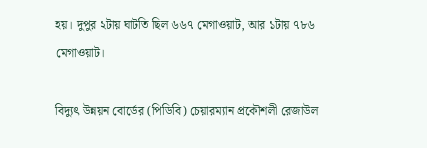হয়। দুপুর ২টায় ঘাটতি ছিল ৬৬৭ মেগাওয়াট, আর ১টায় ৭৮৬ মেগাওয়াট।

বিদ্যুৎ উন্নয়ন বোর্ডের (পিডিবি) চেয়ারম্যান প্রকৌশলী রেজাউল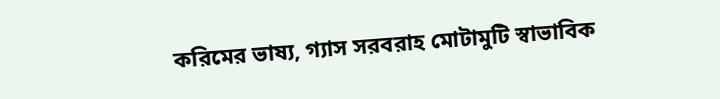করিমের ভাষ্য, গ্যাস সরবরাহ মোটামুটি স্বাভাবিক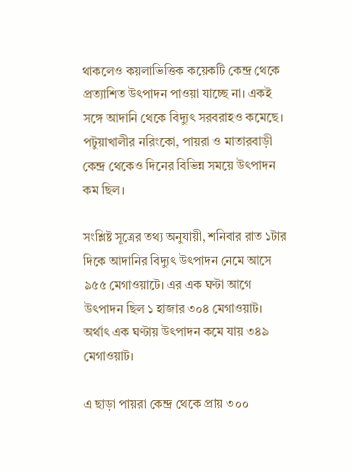থাকলেও কয়লাভিত্তিক কয়েকটি কেন্দ্র থেকে প্রত্যাশিত উৎপাদন পাওয়া যাচ্ছে না। একই সঙ্গে আদানি থেকে বিদ্যুৎ সরবরাহও কমেছে। পটুয়াখালীর নরিংকো, পায়রা ও মাতারবাড়ী কেন্দ্র থেকেও দিনের বিভিন্ন সময়ে উৎপাদন কম ছিল।

সংশ্লিষ্ট সূত্রের তথ্য অনুযায়ী, শনিবার রাত ১টার দিকে আদানির বিদ্যুৎ উৎপাদন নেমে আসে ৯৫৫ মেগাওয়াটে। এর এক ঘণ্টা আগে উৎপাদন ছিল ১ হাজার ৩০৪ মেগাওয়াট। অর্থাৎ এক ঘণ্টায় উৎপাদন কমে যায় ৩৪৯ মেগাওয়াট।

এ ছাড়া পায়রা কেন্দ্র থেকে প্রায় ৩০০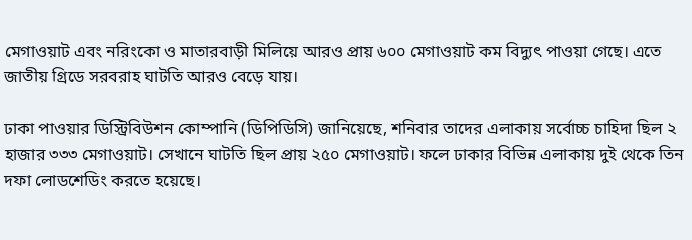মেগাওয়াট এবং নরিংকো ও মাতারবাড়ী মিলিয়ে আরও প্রায় ৬০০ মেগাওয়াট কম বিদ্যুৎ পাওয়া গেছে। এতে জাতীয় গ্রিডে সরবরাহ ঘাটতি আরও বেড়ে যায়।

ঢাকা পাওয়ার ডিস্ট্রিবিউশন কোম্পানি (ডিপিডিসি) জানিয়েছে, শনিবার তাদের এলাকায় সর্বোচ্চ চাহিদা ছিল ২ হাজার ৩৩৩ মেগাওয়াট। সেখানে ঘাটতি ছিল প্রায় ২৫০ মেগাওয়াট। ফলে ঢাকার বিভিন্ন এলাকায় দুই থেকে তিন দফা লোডশেডিং করতে হয়েছে।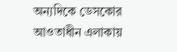অন্যদিকে ডেসকোর আওতাধীন এলাকায়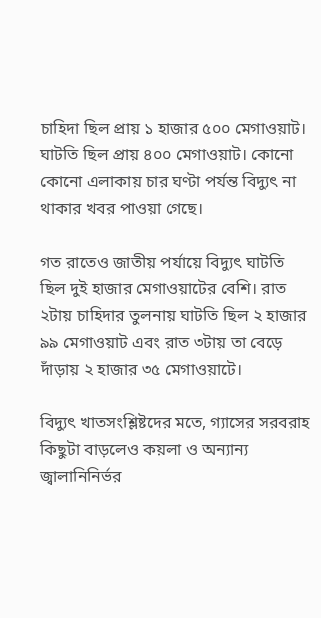চাহিদা ছিল প্রায় ১ হাজার ৫০০ মেগাওয়াট। ঘাটতি ছিল প্রায় ৪০০ মেগাওয়াট। কোনো কোনো এলাকায় চার ঘণ্টা পর্যন্ত বিদ্যুৎ না থাকার খবর পাওয়া গেছে।

গত রাতেও জাতীয় পর্যায়ে বিদ্যুৎ ঘাটতি ছিল দুই হাজার মেগাওয়াটের বেশি। রাত ২টায় চাহিদার তুলনায় ঘাটতি ছিল ২ হাজার ৯৯ মেগাওয়াট এবং রাত ৩টায় তা বেড়ে দাঁড়ায় ২ হাজার ৩৫ মেগাওয়াটে।

বিদ্যুৎ খাতসংশ্লিষ্টদের মতে, গ্যাসের সরবরাহ কিছুটা বাড়লেও কয়লা ও অন্যান্য জ্বালানিনির্ভর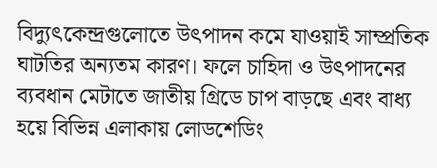বিদ্যুৎকেন্দ্রগুলোতে উৎপাদন কমে যাওয়াই সাম্প্রতিক ঘাটতির অন্যতম কারণ। ফলে চাহিদা ও উৎপাদনের ব্যবধান মেটাতে জাতীয় গ্রিডে চাপ বাড়ছে এবং বাধ্য হয়ে বিভিন্ন এলাকায় লোডশেডিং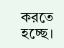করতে হচ্ছে।